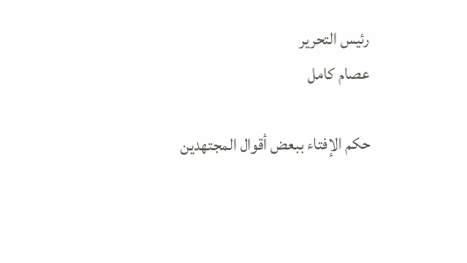رئيس التحرير
عصام كامل

حكم الإفتاء ببعض أقوال المجتهدين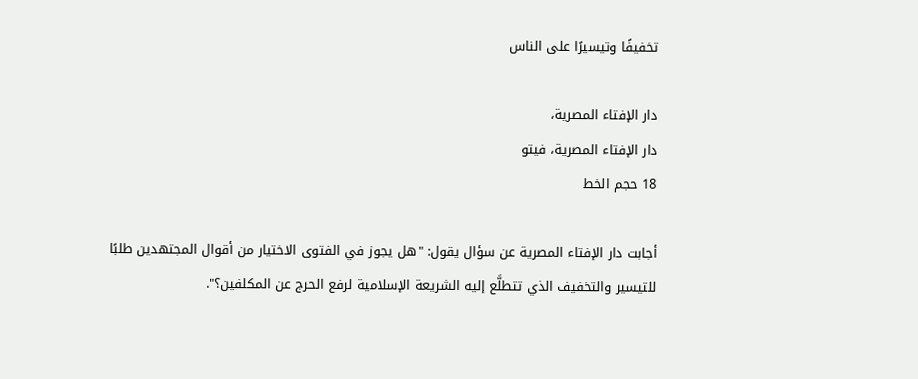تخفيفًا وتيسيرًا على الناس

دار الإفتاء المصرية،
دار الإفتاء المصرية، فيتو
18 حجم الخط

أجابت دار الإفتاء المصرية عن سؤال يقول: "هل يجوز في الفتوى الاختيار من أقوال المجتهدين طلبًا للتيسير والتخفيف الذي تتطلَّع إليه الشريعة الإسلامية لرفع الحرج عن المكلفين؟".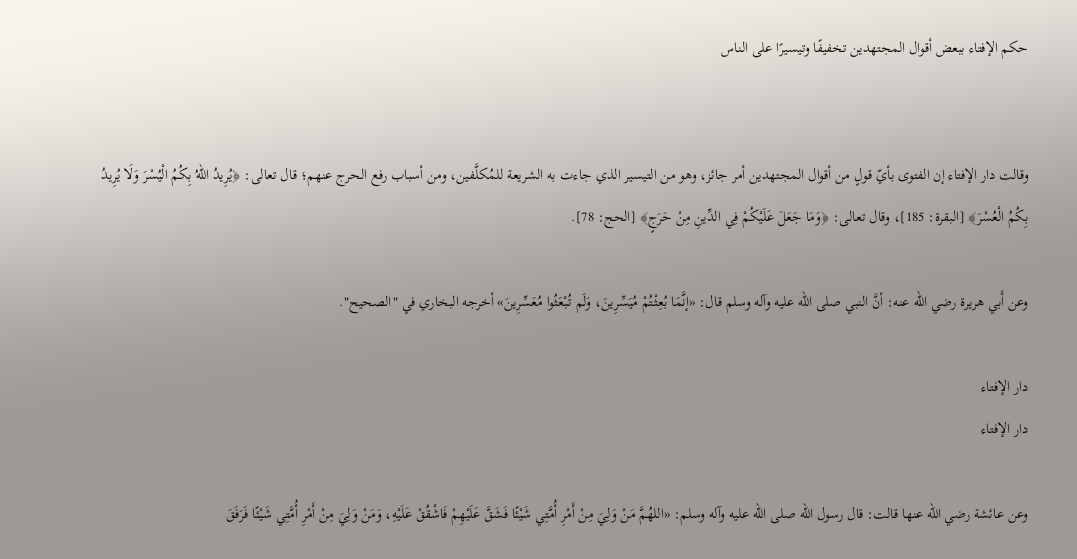حكم الإفتاء ببعض أقوال المجتهدين تخفيفًا وتيسيرًا على الناس


وقالت دار الإفتاء إن الفتوى بأيّ قولٍ من أقوال المجتهدين أمر جائز، وهو من التيسير الذي جاءت به الشريعة للمُكلَّفين، ومن أسباب رفع الحرج عنهم؛ قال تعالى: ﴿يُرِيدُ اللهُ بِكُمُ الْيُسْرَ وَلَا يُرِيدُ بِكُمُ الْعُسْرَ﴾ [البقرة: 185]، وقال تعالى: ﴿وَمَا جَعَلَ عَلَيْكُمْ فِي الدِّينِ مِنْ حَرَجٍ﴾ [الحج: 78].

وعن أَبي هريرة رضي الله عنه: أنَّ النبي صلى الله عليه وآله وسلم قال: «إنَّمَا بُعِثْتُمْ مُيَسِّرِينَ، وَلَم تُبْعَثُوا مُعَسِّرِينَ» أخرجه البخاري في "الصحيح".

دار الإفتاء
دار الإفتاء

وعن عائشة رضي الله عنها قالت: قال رسول الله صلى الله عليه وآله وسلم: «اللهُمَّ مَنْ وَلِيَ مِنْ أَمْرِ أُمَّتِي شَيْئًا فَشَقَّ عَلَيْهِمْ فَاشْقُقْ عَلَيْهِ، وَمَنْ وَلِيَ مِنْ أَمْرِ أُمَّتِي شَيْئًا فَرَفَقَ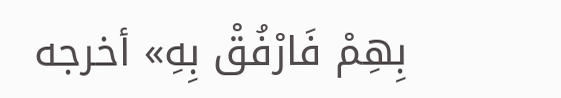بِهِمْ فَارْفُقْ بِهِ» أخرجه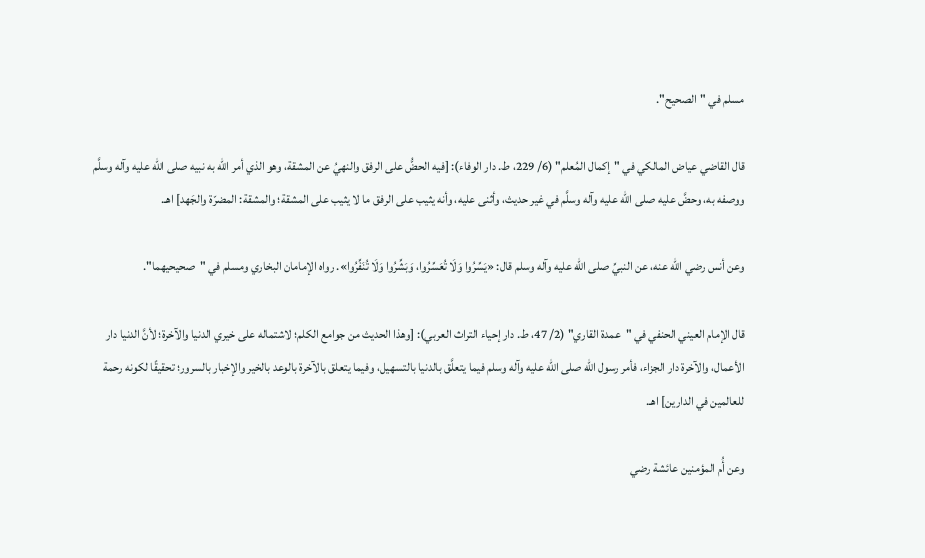مسلم في "الصحيح".

قال القاضي عياض المالكي في "إكمال المُعلم" (6/ 229، ط. دار الوفاء): [فيه الحضُّ على الرفق والنهيُ عن المشقة، وهو الذي أمر الله به نبيه صلى الله عليه وآله وسلَّم ووصفه به، وحضَّ عليه صلى الله عليه وآله وسلَّم في غير حديث، وأثنى عليه، وأنه يثيب على الرفق ما لا يثيب على المشقة؛ والمشقة: المضرّة والجَهد] اهـ.

وعن أنس رضي الله عنه، عن النبيِّ صلى الله عليه وآله وسلم قال: «يَسِّرُوا وَلَا تُعَسِّرُوا، وَبَشِّرُوا وَلَا تُنَفِّرُوا». رواه الإمامان البخاري ومسلم في "صحيحيهما".

قال الإمام العيني الحنفي في "عمدة القاري" (2/ 47، ط. دار إحياء التراث العربي): [وهذا الحديث من جوامع الكلم؛ لاشتماله على خيري الدنيا والآخرة؛ لأنَّ الدنيا دار الأعمال، والآخرة دار الجزاء، فأمر رسول الله صلى الله عليه وآله وسلم فيما يتعلَّق بالدنيا بالتسهيل، وفيما يتعلق بالآخرة بالوعد بالخير والإخبار بالسرور؛ تحقيقًا لكونه رحمة للعالمين في الدارين] اهـ.

وعن أُم المؤمنين عائشة رضي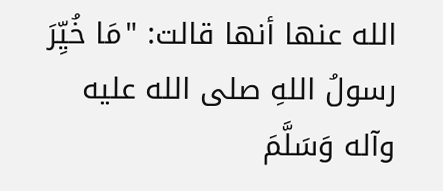الله عنها أنها قالت: "مَا خُيِّرَ رسولُ اللهِ صلى الله عليه وآله وَسَلَّمَ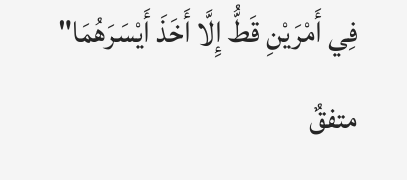فِي أَمْرَيْنِ قَطُّ إِلَّا أَخَذَ أَيْسَرَهُمَا" متفقٌ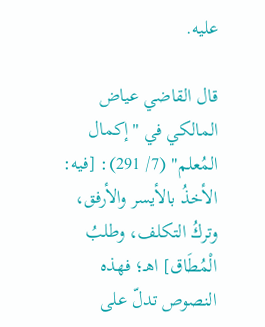عليه.

قال القاضي عياض المالكي في "إكمال المُعلم" (7/ 291): [فيه: الأخذُ بالأيسر والأرفق، وتركُ التكلف، وطلبُ الْمُطَاق] اهـ؛ فهذه النصوص تدلّ على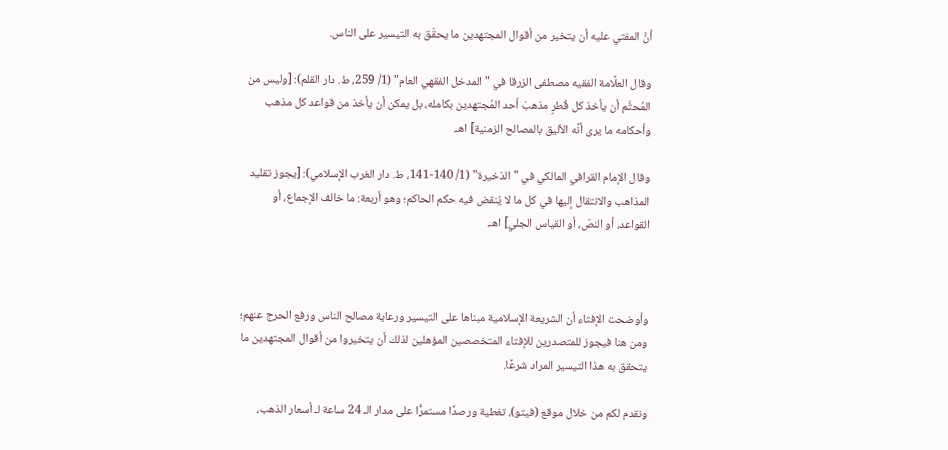أنَّ المفتي عليه أن يتخير من أقوال المجتهدين ما يحقّق به التيسير على الناس.

وقال العلَّامة الفقيه مصطفى الزرقا في "المدخل الفقهي العام" (1/ 259، ط. دار القلم): [وليس من المُحتَّم أن يأخذ كل قُطرٍ مذهبَ أحد المُجتهدين بكامله، بل يمكن أن يأخذ من قواعد كل مذهب وأحكامه ما يرى أنَّه الأليق بالمصالح الزمنية] اهـ.

وقال الإمام القرافي المالكي في "الذخيرة" (1/ 140-141، ط. دار الغرب الإسلامي): [يجوز تقليد المذاهب والانتقال إليها في كل ما لا يُنقض فيه حكم الحاكم؛ وهو أربعة: ما خالف الإجماع، أو القواعد، أو النصّ، أو القياس الجلي] اهـ.



وأوضحت الإفتاء أن الشريعة الإسلامية مبناها على التيسير ورعاية مصالح الناس ورفع الحرج عنهم؛ ومن هنا فيجوز للمتصدرين للإفتاء المتخصصين المؤهلين لذلك أن يتخيروا من أقوال المجتهدين ما يتحقق به هذا التيسير المراد شرعًا.

ونقدم لكم من خلال موقع (فيتو)، تغطية ورصدًا مستمرًّا على مدار الـ 24 ساعة لـ أسعار الذهب،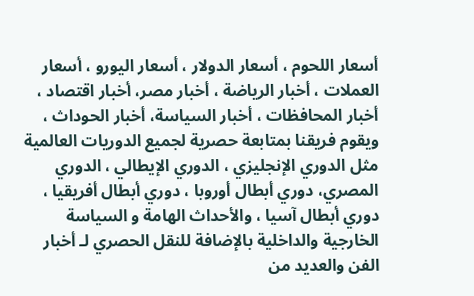أسعار اللحوم ، أسعار الدولار ، أسعار اليورو ، أسعار العملات ، أخبار الرياضة ، أخبار مصر، أخبار اقتصاد ، أخبار المحافظات ، أخبار السياسة، أخبار الحوداث ، ويقوم فريقنا بمتابعة حصرية لجميع الدوريات العالمية مثل الدوري الإنجليزي ، الدوري الإيطالي ، الدوري المصري، دوري أبطال أوروبا ، دوري أبطال أفريقيا ، دوري أبطال آسيا ، والأحداث الهامة و السياسة الخارجية والداخلية بالإضافة للنقل الحصري لـ أخبار الفن والعديد من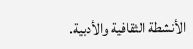الأنشطة الثقافية والأدبية.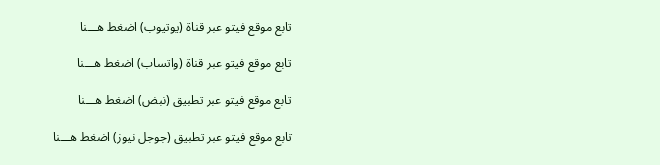تابع موقع فيتو عبر قناة (يوتيوب) اضغط هـــنا

تابع موقع فيتو عبر قناة (واتساب) اضغط هـــنا

تابع موقع فيتو عبر تطبيق (نبض) اضغط هـــنا

تابع موقع فيتو عبر تطبيق (جوجل نيوز) اضغط هـــنا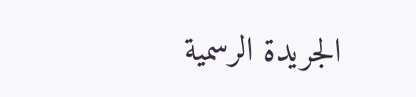الجريدة الرسمية